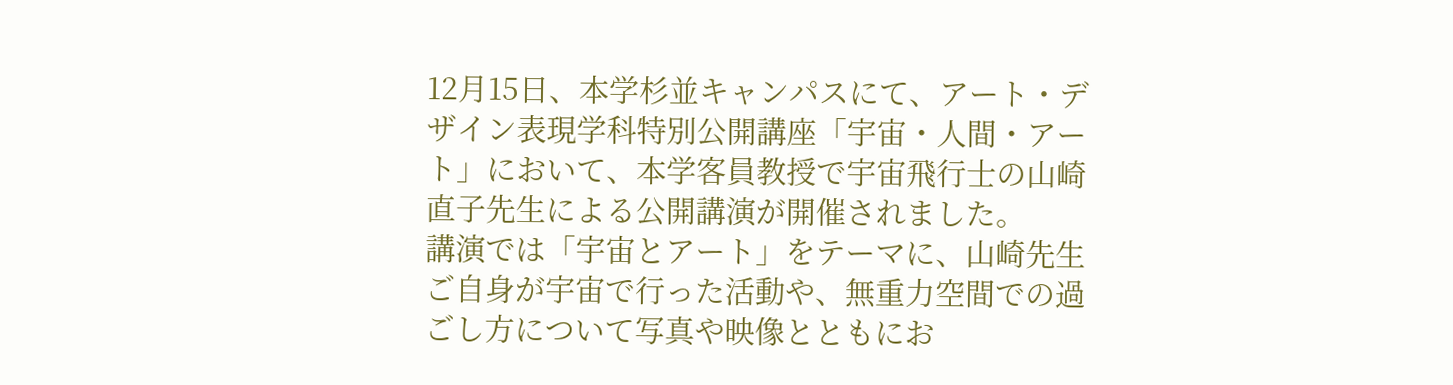12月15日、本学杉並キャンパスにて、アート・デザイン表現学科特別公開講座「宇宙・人間・アート」において、本学客員教授で宇宙飛行士の山崎直子先生による公開講演が開催されました。
講演では「宇宙とアート」をテーマに、山崎先生ご自身が宇宙で行った活動や、無重力空間での過ごし方について写真や映像とともにお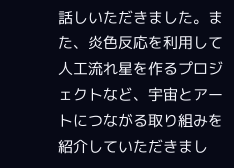話しいただきました。また、炎色反応を利用して人工流れ星を作るプロジェクトなど、宇宙とアートにつながる取り組みを紹介していただきまし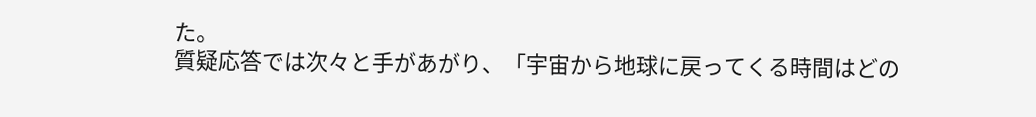た。
質疑応答では次々と手があがり、「宇宙から地球に戻ってくる時間はどの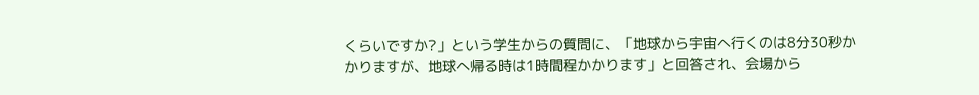くらいですか?」という学生からの質問に、「地球から宇宙へ行くのは8分30秒かかりますが、地球へ帰る時は1時間程かかります」と回答され、会場から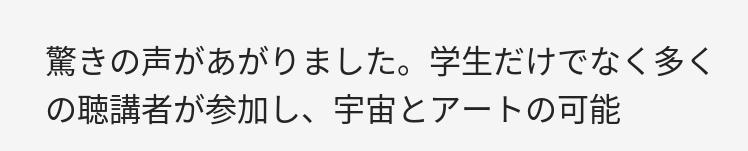驚きの声があがりました。学生だけでなく多くの聴講者が参加し、宇宙とアートの可能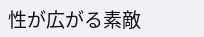性が広がる素敵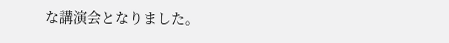な講演会となりました。